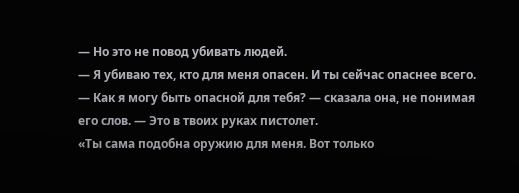— Но это не повод убивать людей.
— Я убиваю тех, кто для меня опасен. И ты сейчас опаснее всего.
— Как я могу быть опасной для тебя? — сказала она, не понимая его слов. — Это в твоих руках пистолет.
«Ты сама подобна оружию для меня. Вот только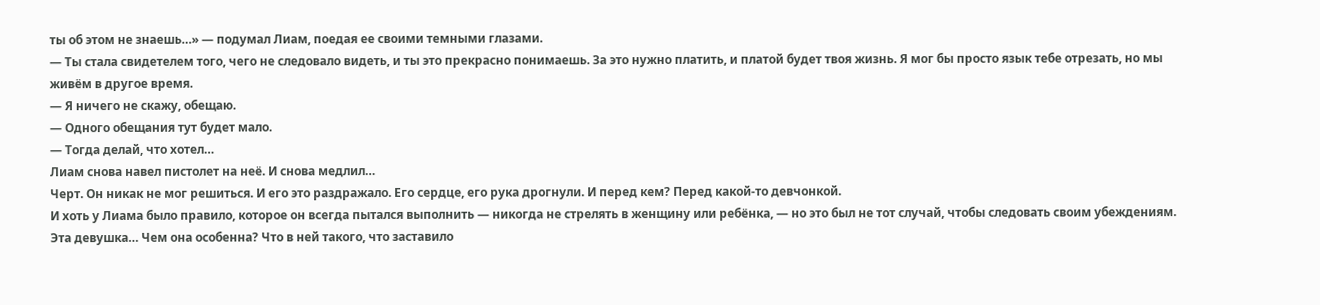ты об этом не знаешь…» — подумал Лиам, поедая ее своими темными глазами.
— Ты стала свидетелем того, чего не следовало видеть, и ты это прекрасно понимаешь. За это нужно платить, и платой будет твоя жизнь. Я мог бы просто язык тебе отрезать, но мы живём в другое время.
— Я ничего не скажу, обещаю.
— Одного обещания тут будет мало.
— Тогда делай, что хотел…
Лиам снова навел пистолет на неё. И снова медлил…
Черт. Он никак не мог решиться. И его это раздражало. Его сердце, его рука дрогнули. И перед кем? Перед какой-то девчонкой.
И хоть у Лиама было правило, которое он всегда пытался выполнить — никогда не стрелять в женщину или ребёнка, — но это был не тот случай, чтобы следовать своим убеждениям. Эта девушка… Чем она особенна? Что в ней такого, что заставило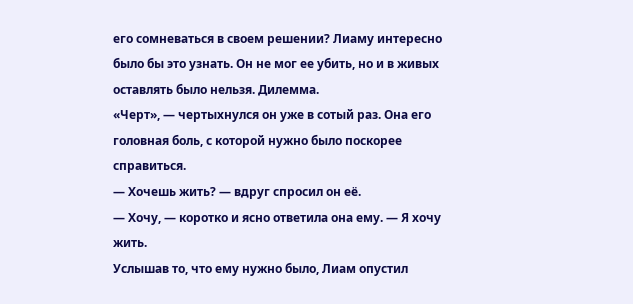его сомневаться в своем решении? Лиаму интересно было бы это узнать. Он не мог ее убить, но и в живых оставлять было нельзя. Дилемма.
«Черт», — чертыхнулся он уже в сотый раз. Она его головная боль, с которой нужно было поскорее справиться.
— Хочешь жить? — вдруг спросил он её.
— Хочу, — коротко и ясно ответила она ему. — Я хочу жить.
Услышав то, что ему нужно было, Лиам опустил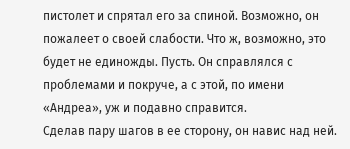пистолет и спрятал его за спиной. Возможно, он пожалеет о своей слабости. Что ж, возможно, это будет не единожды. Пусть. Он справлялся с проблемами и покруче, а с этой, по имени «Андреа», уж и подавно справится.
Сделав пару шагов в ее сторону, он навис над ней.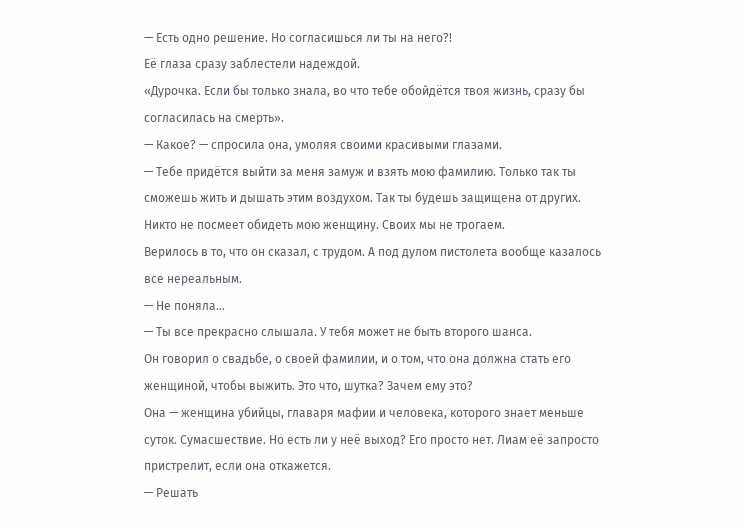— Есть одно решение. Но согласишься ли ты на него?!
Её глаза сразу заблестели надеждой.
«Дурочка. Если бы только знала, во что тебе обойдётся твоя жизнь, сразу бы согласилась на смерть».
— Какое? — спросила она, умоляя своими красивыми глазами.
— Тебе придётся выйти за меня замуж и взять мою фамилию. Только так ты сможешь жить и дышать этим воздухом. Так ты будешь защищена от других. Никто не посмеет обидеть мою женщину. Своих мы не трогаем.
Верилось в то, что он сказал, с трудом. А под дулом пистолета вообще казалось все нереальным.
— Не поняла...
— Ты все прекрасно слышала. У тебя может не быть второго шанса.
Он говорил о свадьбе, о своей фамилии, и о том, что она должна стать его женщиной, чтобы выжить. Это что, шутка? Зачем ему это?
Она — женщина убийцы, главаря мафии и человека, которого знает меньше суток. Сумасшествие. Но есть ли у неё выход? Его просто нет. Лиам её запросто пристрелит, если она откажется.
— Решать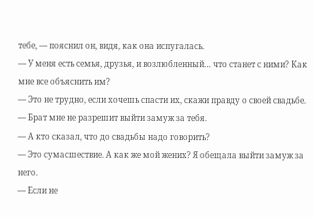тебе, — пояснил он, видя, как она испугалась.
— У меня есть семья, друзья, и возлюбленный… что станет с ними? Как мне все объяснить им?
— Это не трудно, если хочешь спасти их, скажи правду о своей свадьбе.
— Брат мне не разрешит выйти замуж за тебя.
— А кто сказал, что до свадьбы надо говорить?
— Это сумасшествие. А как же мой жених? Я обещала выйти замуж за него.
— Если не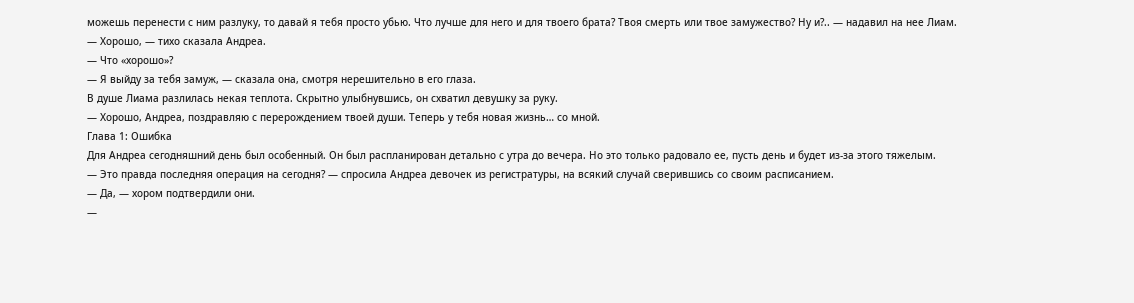можешь перенести с ним разлуку, то давай я тебя просто убью. Что лучше для него и для твоего брата? Твоя смерть или твое замужество? Ну и?.. — надавил на нее Лиам.
— Хорошо, — тихо сказала Андреа.
— Что «хорошо»?
— Я выйду за тебя замуж, — сказала она, смотря нерешительно в его глаза.
В душе Лиама разлилась некая теплота. Скрытно улыбнувшись, он схватил девушку за руку.
— Хорошо, Андреа, поздравляю с перерождением твоей души. Теперь у тебя новая жизнь… со мной.
Глава 1: Ошибка
Для Андреа сегодняшний день был особенный. Он был распланирован детально с утра до вечера. Но это только радовало ее, пусть день и будет из-за этого тяжелым.
— Это правда последняя операция на сегодня? — спросила Андреа девочек из регистратуры, на всякий случай сверившись со своим расписанием.
— Да, — хором подтвердили они.
—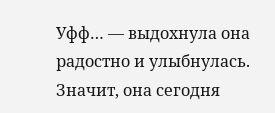Уфф… — выдохнула она радостно и улыбнулась.
Значит, она сегодня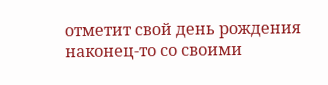отметит свой день рождения наконец-то со своими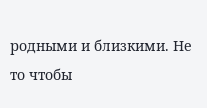родными и близкими. Не то чтобы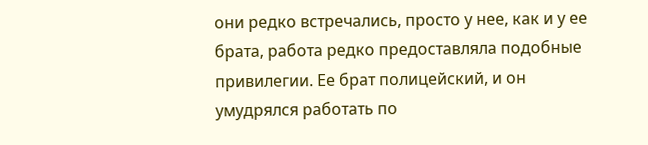они редко встречались, просто у нее, как и у ее брата, работа редко предоставляла подобные привилегии. Ее брат полицейский, и он умудрялся работать по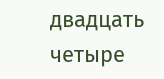двадцать четыре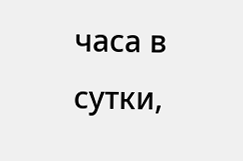часа в сутки,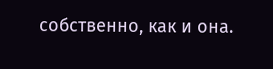собственно, как и она.